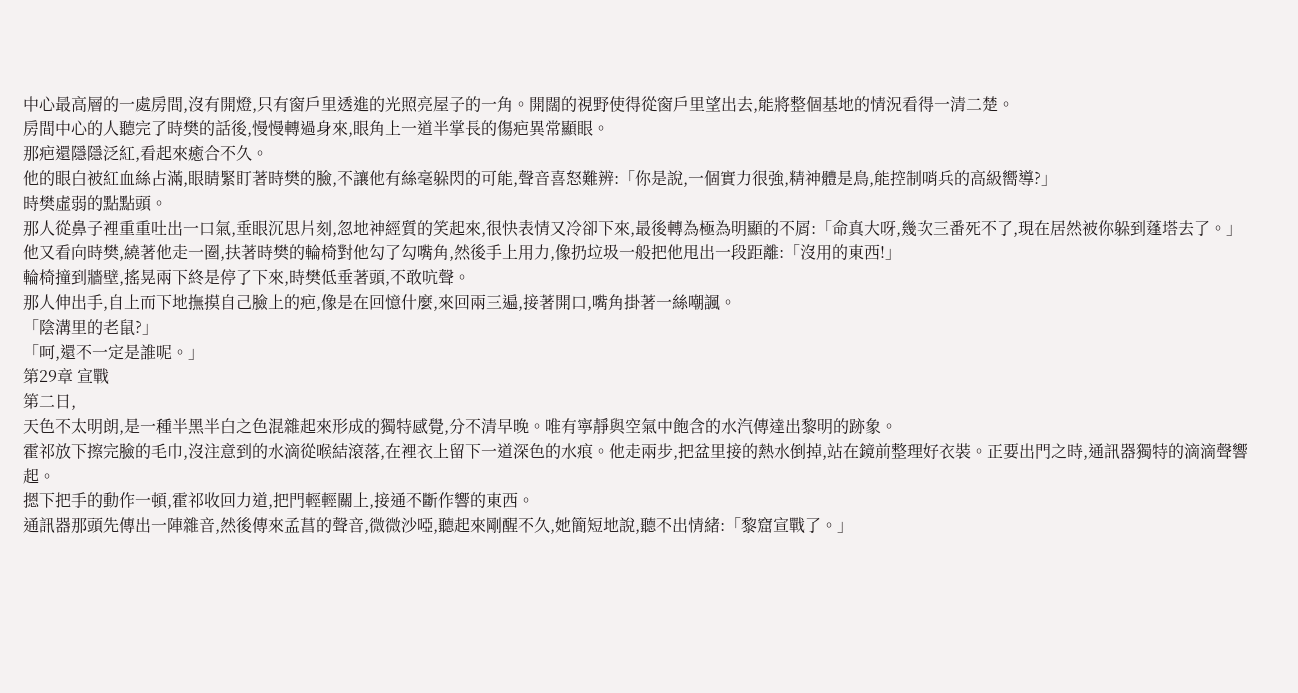中心最高層的一處房間,沒有開燈,只有窗戶里透進的光照亮屋子的一角。開闊的視野使得從窗戶里望出去,能將整個基地的情況看得一清二楚。
房間中心的人聽完了時樊的話後,慢慢轉過身來,眼角上一道半掌長的傷疤異常顯眼。
那疤還隱隱泛紅,看起來癒合不久。
他的眼白被紅血絲占滿,眼睛緊盯著時樊的臉,不讓他有絲毫躲閃的可能,聲音喜怒難辨:「你是說,一個實力很強,精神體是鳥,能控制哨兵的高級嚮導?」
時樊虛弱的點點頭。
那人從鼻子裡重重吐出一口氣,垂眼沉思片刻,忽地神經質的笑起來,很快表情又冷卻下來,最後轉為極為明顯的不屑:「命真大呀,幾次三番死不了,現在居然被你躲到蓬塔去了。」
他又看向時樊,繞著他走一圈,扶著時樊的輪椅對他勾了勾嘴角,然後手上用力,像扔垃圾一般把他甩出一段距離:「沒用的東西!」
輪椅撞到牆壁,搖晃兩下終是停了下來,時樊低垂著頭,不敢吭聲。
那人伸出手,自上而下地撫摸自己臉上的疤,像是在回憶什麼,來回兩三遍,接著開口,嘴角掛著一絲嘲諷。
「陰溝里的老鼠?」
「呵,還不一定是誰呢。」
第29章 宣戰
第二日,
天色不太明朗,是一種半黑半白之色混雜起來形成的獨特感覺,分不清早晚。唯有寧靜與空氣中飽含的水汽傳達出黎明的跡象。
霍祁放下擦完臉的毛巾,沒注意到的水滴從喉結滾落,在裡衣上留下一道深色的水痕。他走兩步,把盆里接的熱水倒掉,站在鏡前整理好衣裝。正要出門之時,通訊器獨特的滴滴聲響起。
摁下把手的動作一頓,霍祁收回力道,把門輕輕關上,接通不斷作響的東西。
通訊器那頭先傳出一陣雜音,然後傳來孟菖的聲音,微微沙啞,聽起來剛醒不久,她簡短地說,聽不出情緒:「黎窟宣戰了。」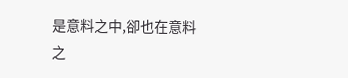是意料之中,卻也在意料之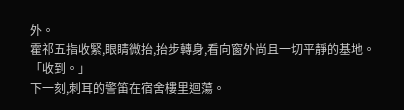外。
霍祁五指收緊,眼睛微抬,抬步轉身,看向窗外尚且一切平靜的基地。
「收到。」
下一刻,刺耳的警笛在宿舍樓里迴蕩。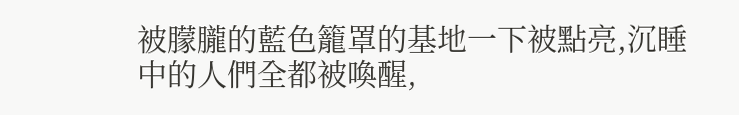被朦朧的藍色籠罩的基地一下被點亮,沉睡中的人們全都被喚醒,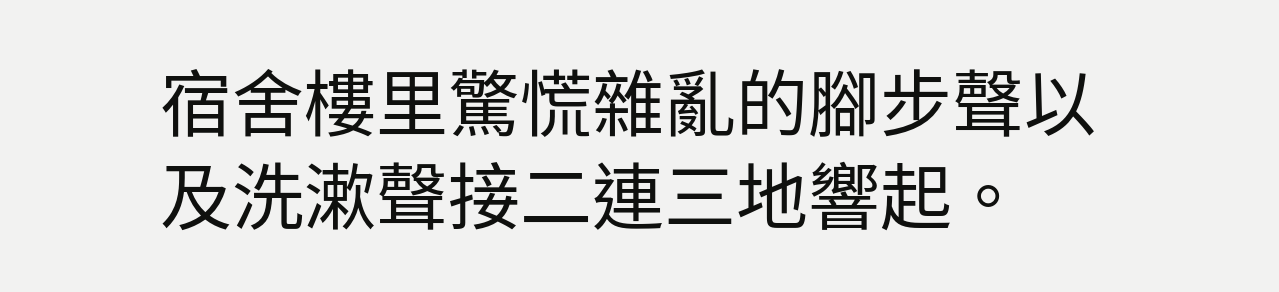宿舍樓里驚慌雜亂的腳步聲以及洗漱聲接二連三地響起。